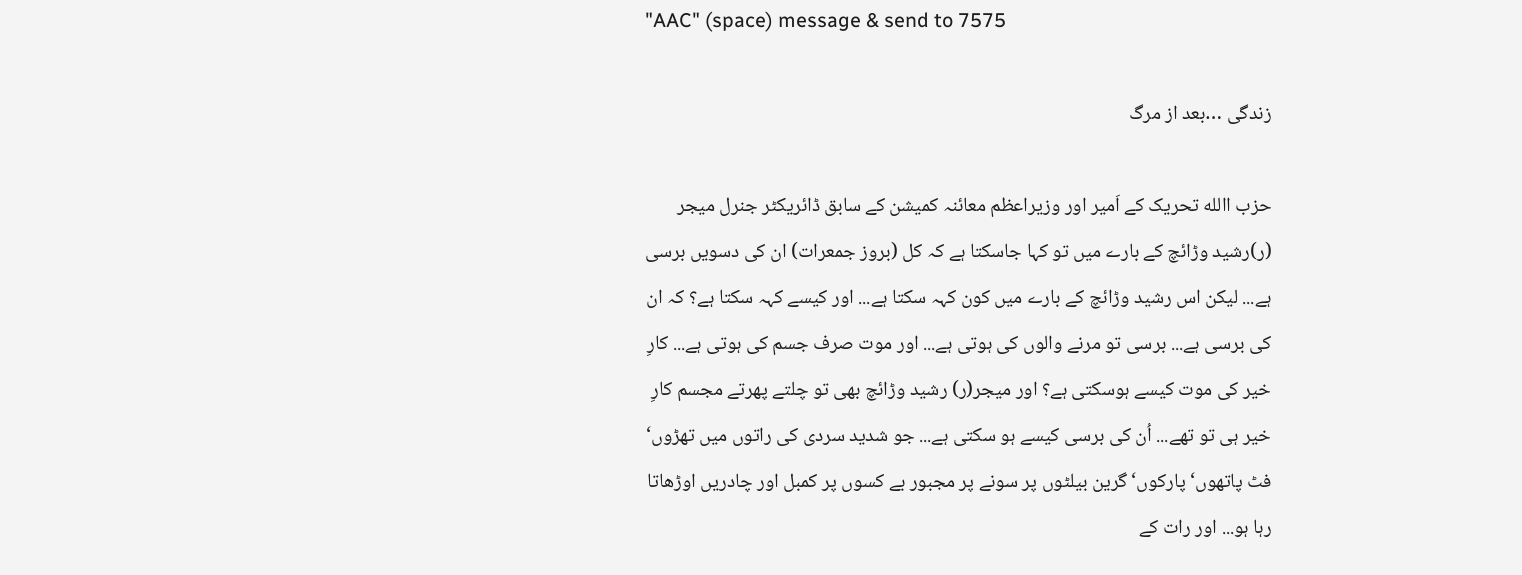"AAC" (space) message & send to 7575

زندگی …بعد از مرگ

حزب االله تحریک کے اَمیر اور وزیراعظم معائنہ کمیشن کے سابق ڈائریکٹر جنرل میجر (ر)رشید وڑائچ کے بارے میں تو کہا جاسکتا ہے کہ کل (بروز جمعرات) ان کی دسویں برسی ہے... لیکن اس رشید وڑائچ کے بارے میں کون کہہ سکتا ہے... اور کیسے کہہ سکتا ہے؟ کہ ان کی برسی ہے... برسی تو مرنے والوں کی ہوتی ہے... اور موت صرف جسم کی ہوتی ہے... کارِ خیر کی موت کیسے ہوسکتی ہے؟ اور میجر(ر) رشید وڑائچ بھی تو چلتے پھرتے مجسم کارِ خیر ہی تو تھے... اُن کی برسی کیسے ہو سکتی ہے... جو شدید سردی کی راتوں میں تھڑوں‘ فٹ پاتھوں‘ پارکوں‘ گرین بیلٹوں پر سونے پر مجبور بے کسوں پر کمبل اور چادریں اوڑھاتا رہا ہو... اور رات کے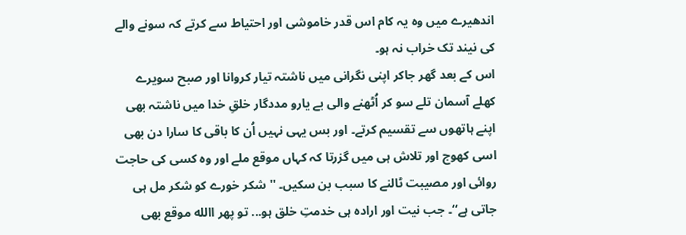اندھیرے میں وہ یہ کام اس قدر خاموشی اور احتیاط سے کرتے کہ سونے والے کی نیند تک خراب نہ ہو۔
اس کے بعد گھر جاکر اپنی نگرانی میں ناشتہ تیار کروانا اور صبح سویرے کھلے آسمان تلے سو کر اُٹھنے والی بے یارو مددگار خلقِ خدا میں ناشتہ بھی اپنے ہاتھوں سے تقسیم کرتے۔ اور بس یہی نہیں اُن کا باقی کا سارا دن بھی اسی کھوج اور تلاش ہی میں گزرتا کہ کہاں موقع ملے اور وہ کسی کی حاجت روائی اور مصیبت ٹالنے کا سبب بن سکیں۔ ''شکر خورے کو شکر مل ہی جاتی ہے‘‘۔ جب نیت اور ارادہ ہی خدمتِ خلق ہو... تو پھر االله موقع بھی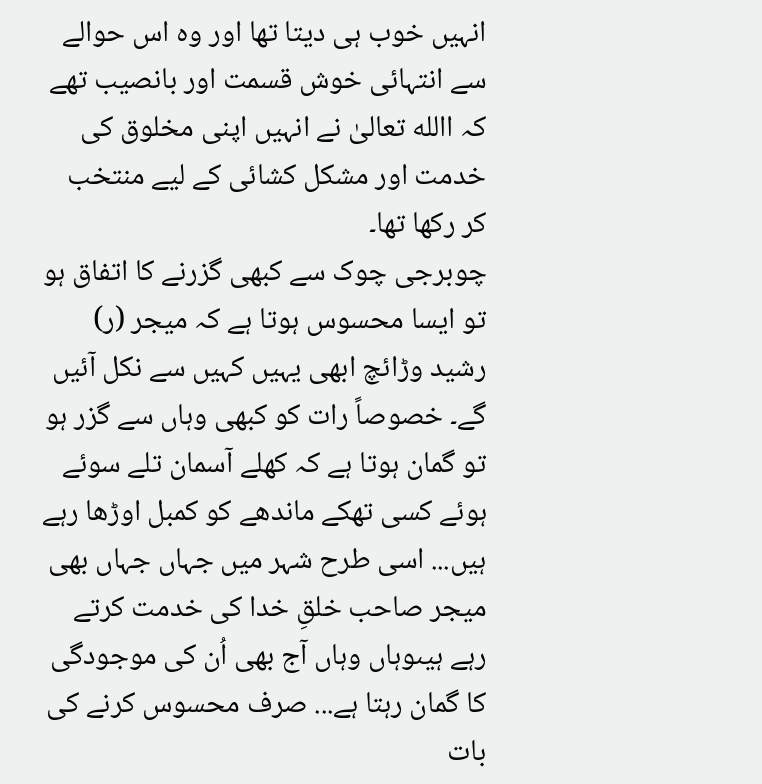انہیں خوب ہی دیتا تھا اور وہ اس حوالے سے انتہائی خوش قسمت اور بانصیب تھے کہ االله تعالیٰ نے انہیں اپنی مخلوق کی خدمت اور مشکل کشائی کے لیے منتخب کر رکھا تھا۔
چوبرجی چوک سے کبھی گزرنے کا اتفاق ہو تو ایسا محسوس ہوتا ہے کہ میجر (ر) رشید وڑائچ ابھی یہیں کہیں سے نکل آئیں گے۔ خصوصاً رات کو کبھی وہاں سے گزر ہو تو گمان ہوتا ہے کہ کھلے آسمان تلے سوئے ہوئے کسی تھکے ماندھے کو کمبل اوڑھا رہے ہیں... اسی طرح شہر میں جہاں جہاں بھی میجر صاحب خلقِ خدا کی خدمت کرتے رہے ہیںوہاں وہاں آج بھی اُن کی موجودگی کا گمان رہتا ہے... صرف محسوس کرنے کی بات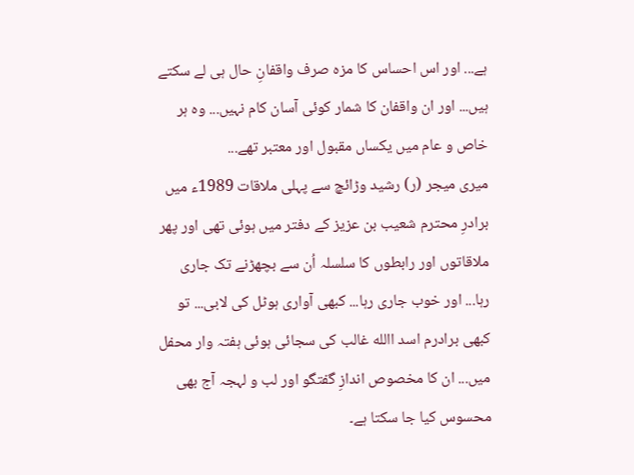ہے... اور اس احساس کا مزہ صرف واقفانِ حال ہی لے سکتے ہیں... اور ان واقفان کا شمار کوئی آسان کام نہیں... وہ ہر خاص و عام میں یکساں مقبول اور معتبر تھے...
میری میجر (ر) رشید وڑائچ سے پہلی ملاقات 1989ء میں برادرِ محترم شعیب بن عزیز کے دفتر میں ہوئی تھی اور پھر ملاقاتوں اور رابطوں کا سلسلہ اُن سے بچھڑنے تک جاری رہا... اور خوب جاری رہا... کبھی آواری ہوٹل کی لابی... تو کبھی برادرم اسد االله غالب کی سجائی ہوئی ہفتہ وار محفل میں... ان کا مخصوص اندازِ گفتگو اور لب و لہجہ آج بھی محسوس کیا جا سکتا ہے۔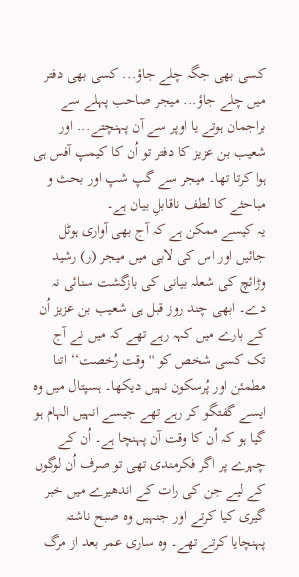کسی بھی جگہ چلے جاؤ... کسی بھی دفتر میں چلے جاؤ... میجر صاحب پہلے سے براجمان ہوتے یا اوپر سے آن پہنچتے... اور شعیب بن عزیز کا دفتر تو اُن کا کیمپ آفس ہی ہوا کرتا تھا۔ میجر سے گپ شپ اور بحث و مباحثے کا لطف ناقابلِ بیان ہے۔
یہ کیسے ممکن ہے کہ آج بھی آواری ہوٹل جائیں اور اس کی لابی میں میجر (ر) رشید وڑائچ کی شعلہ بیانی کی بازگشت سنائی نہ دے۔ ابھی چند روز قبل ہی شعیب بن عزیز اُن کے بارے میں کہہ رہے تھے کہ میں نے آج تک کسی شخص کو ''وقت رُخصت‘‘ اتنا مطمئن اور پُرسکون نہیں دیکھا۔ ہسپتال میں وہ ایسے گفتگو کر رہے تھے جیسے انہیں الہام ہو گیا ہو کہ اُن کا وقت آن پہنچا ہے۔ اُن کے چہرے پر اگر فکرمندی تھی تو صرف اُن لوگوں کے لیے جن کی رات کے اندھیرے میں خبر گیری کیا کرتے اور جنہیں وہ صبح ناشتہ پہنچایا کرتے تھے۔ وہ ساری عمر بعد از مرگ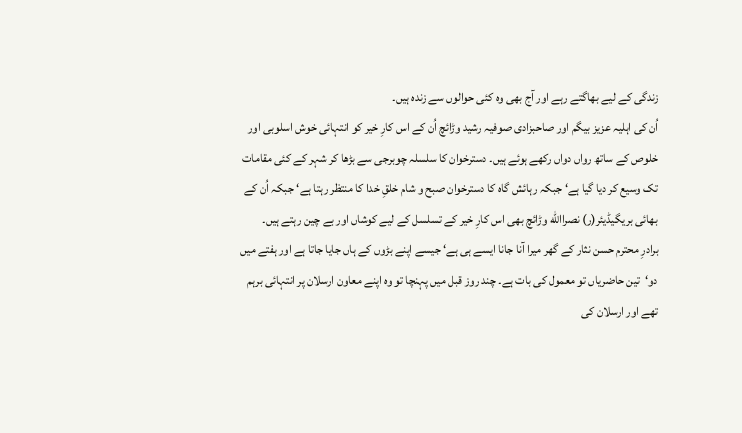زندگی کے لیے بھاگتے رہے اور آج بھی وہ کئی حوالوں سے زندہ ہیں۔
اُن کی اہلیہ عزیز بیگم اور صاحبزادی صوفیہ رشید وڑائچ اُن کے اس کارِ خیر کو انتہائی خوش اسلوبی اور خلوص کے ساتھ رواں دواں رکھے ہوئے ہیں۔ دسترخوان کا سلسلہ چوبرجی سے بڑھا کر شہر کے کئی مقامات تک وسیع کر دیا گیا ہے‘ جبکہ رہائش گاہ کا دسترخوان صبح و شام خلقِ خدا کا منتظر رہتا ہے‘ جبکہ اُن کے بھائی بریگیڈیئر(ر) نصراالله وڑائچ بھی اس کارِ خیر کے تسلسل کے لیے کوشاں اور بے چین رہتے ہیں۔
برادرِ محترم حسن نثار کے گھر میرا آنا جانا ایسے ہی ہے‘ جیسے اپنے بڑوں کے ہاں جایا جاتا ہے اور ہفتے میں دو‘تین حاضریاں تو معمول کی بات ہے۔ چند روز قبل میں پہنچا تو وہ اپنے معاون ارسلان پر انتہائی برہم تھے اور ارسلان کی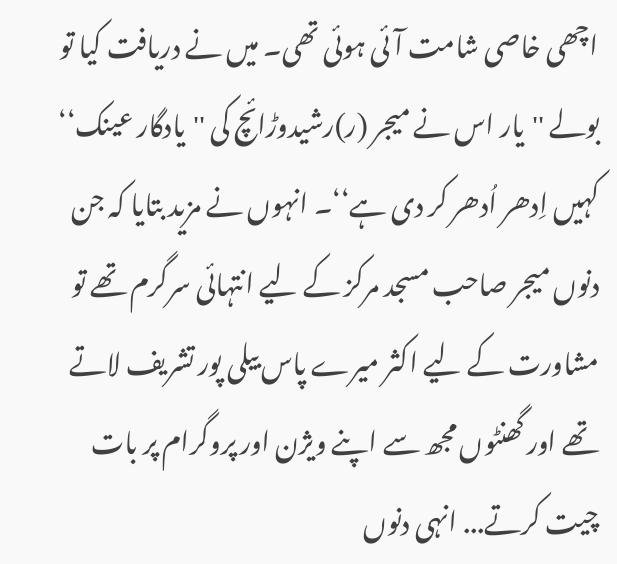اچھی خاصی شامت آئی ہوئی تھی۔ میں نے دریافت کیا تو بولے ''یار اس نے میجر (ر)رشیدوڑائچ کی ''یادگار عینک‘‘ کہیں اِدھر اُدھر کر دی ہے‘‘۔ انہوں نے مزید بتایا کہ جن دنوں میجر صاحب مسجد مرکز کے لیے انتہائی سرگرم تھے تو مشاورت کے لیے اکثر میرے پاس بیلی پور تشریف لاتے تھے اور گھنٹوں مجھ سے اپنے ویژن اور پروگرام پر بات چیت کرتے... انہی دنوں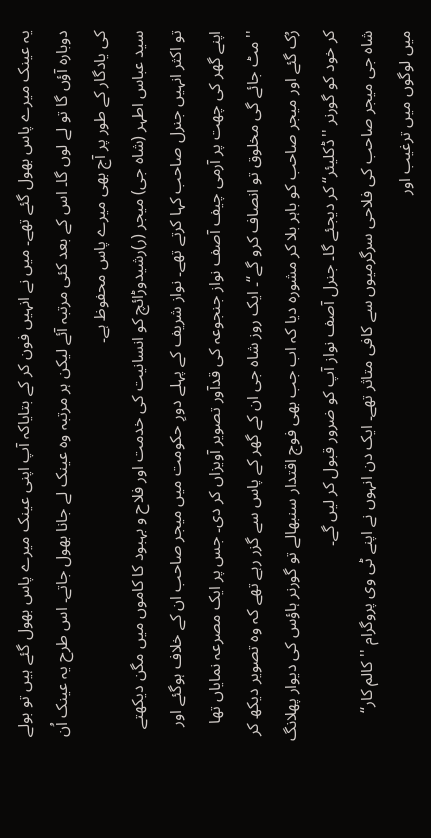یہ عینک میرے پاس بھول گئے تھے۔ میں نے انہیں فون کر کے بتایاکہ آپ اپنی عینک میرے پاس بھول گئے ہیں تو بولے دوبارہ آؤں گا تو لے لوں گا۔ اس کے بعد کئی مرتبہ آئے لیکن ہر مرتبہ وہ عینک لے جانا بھول جاتے۔ اس طرح یہ عینک اُن کی یادگار کے طور پر آج بھی میرے پاس محفوظ ہے۔
سید عباس اطہر (شاہ جی) میجر (ر)رشیدوڑائچ کو انسانیت کی خدمت اور فلاح و بہبود کا کاموں میں مگن دیکھتے تو اکثر انہیں جنرل صاحب کہا کرتے تھے۔ نواز شریف کے پہلے دورِ حکومت میں میجر صاحب ان کے خلاف ہوگئے اور اپنے گھر کی چھت پر آرمی چیف آصف نواز جنجوعہ کی قدآور تصویر آویزاں کر دی۔ جس پر ایک مصرعہ نمایاں تھا ''مٹ جائے گی مخلوق تو انصاف کرو گے‘‘۔ ایک روز شاہ جی ان کے گھر کے پاس سے گزر رہے تھے کہ وہ تصویر دیکھ کر رُک گئے اور میجر صاحب کو باہر بلا کر مشورہ دیا کہ اب جب بھی فوج اقتدار سنبھالے تو گورنر ہاؤس کی دیوار پھلانگ کر خود کو گورنر ''ڈکلیئر‘‘ کر دیجئے گا۔ جنرل آصف نواز آپ کو ضرور قبول کر لیں گے۔
شاہ جی میجر صاحب کی فلاحی سرگرمیوں سے کافی متاثر تھے۔ ایک دن انہوں نے اپنے ٹی وی پروگرام ''کالم کار‘‘ میں لوگوں میں ترغیب اور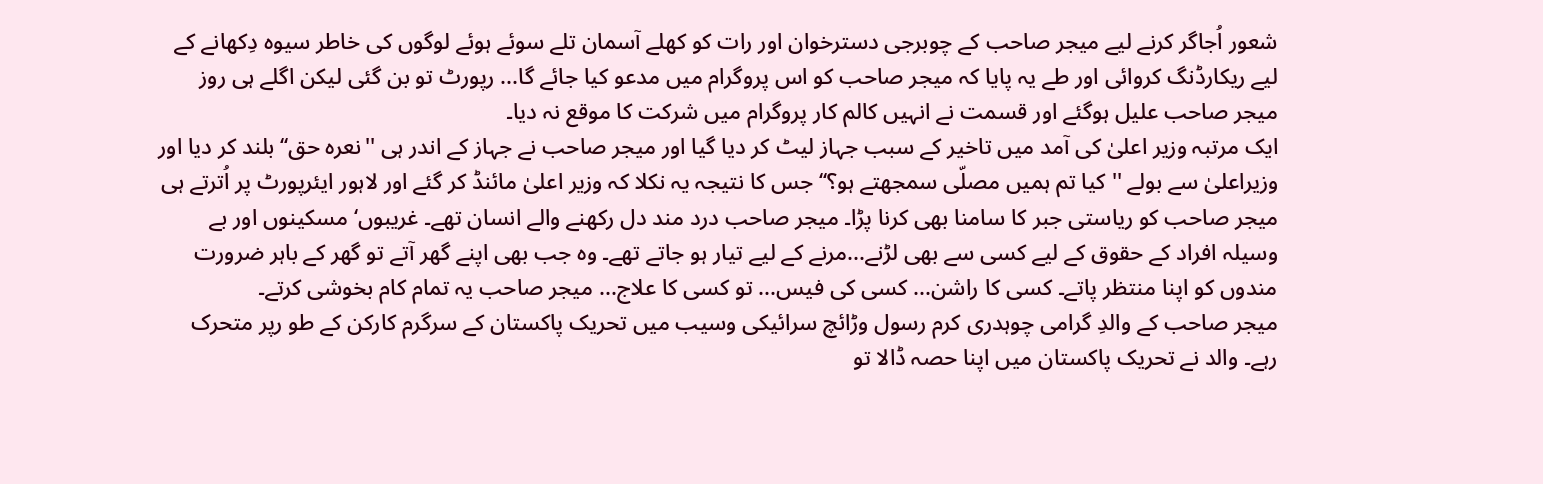شعور اُجاگر کرنے لیے میجر صاحب کے چوبرجی دسترخوان اور رات کو کھلے آسمان تلے سوئے ہوئے لوگوں کی خاطر سیوہ دِکھانے کے لیے ریکارڈنگ کروائی اور طے یہ پایا کہ میجر صاحب کو اس پروگرام میں مدعو کیا جائے گا... رپورٹ تو بن گئی لیکن اگلے ہی روز میجر صاحب علیل ہوگئے اور قسمت نے انہیں کالم کار پروگرام میں شرکت کا موقع نہ دیا۔
ایک مرتبہ وزیر اعلیٰ کی آمد میں تاخیر کے سبب جہاز لیٹ کر دیا گیا اور میجر صاحب نے جہاز کے اندر ہی ''نعرہ حق‘‘ بلند کر دیا اور وزیراعلیٰ سے بولے ''کیا تم ہمیں مصلّی سمجھتے ہو؟‘‘ جس کا نتیجہ یہ نکلا کہ وزیر اعلیٰ مائنڈ کر گئے اور لاہور ایئرپورٹ پر اُترتے ہی میجر صاحب کو ریاستی جبر کا سامنا بھی کرنا پڑا۔ میجر صاحب درد مند دل رکھنے والے انسان تھے۔ غریبوں‘ مسکینوں اور بے وسیلہ افراد کے حقوق کے لیے کسی سے بھی لڑنے...مرنے کے لیے تیار ہو جاتے تھے۔ وہ جب بھی اپنے گھر آتے تو گھر کے باہر ضرورت مندوں کو اپنا منتظر پاتے۔ کسی کا راشن... کسی کی فیس... تو کسی کا علاج... میجر صاحب یہ تمام کام بخوشی کرتے۔
میجر صاحب کے والدِ گرامی چوہدری کرم رسول وڑائچ سرائیکی وسیب میں تحریک پاکستان کے سرگرم کارکن کے طو رپر متحرک رہے۔ والد نے تحریک پاکستان میں اپنا حصہ ڈالا تو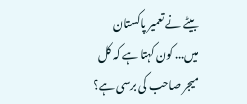بیٹے نے تعمیر پاکستان میں... کون کہتا ہے کہ کل میجر صاحب کی برسی ہے؟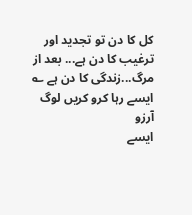کل کا دن تو تجدید اور ترغیب کا دن ہے... بعد از مرگ...زندگی کا دن ہے ؎
ایسے رہا کرو کریں لوگ آرزو
ایسے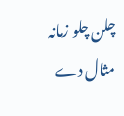چلن چلو زمانہ مثال دے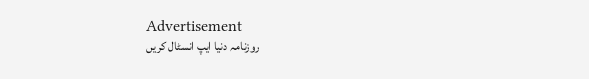Advertisement
روزنامہ دنیا ایپ انسٹال کریں